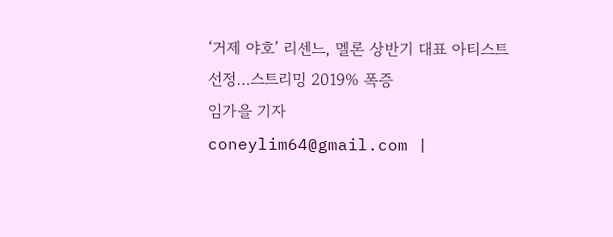‘거제 야호’ 리센느, 멜론 상반기 대표 아티스트 선정…스트리밍 2019% 폭증
임가을 기자
coneylim64@gmail.com |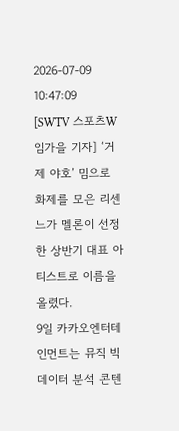2026-07-09 10:47:09
[SWTV 스포츠W 임가을 기자] ‘거제 야호’ 밈으로 화제를 모은 리센느가 멜론이 선정한 상반기 대표 아티스트로 이름을 올렸다.
9일 카카오엔터테인먼트는 뮤직 빅데이터 분석 콘텐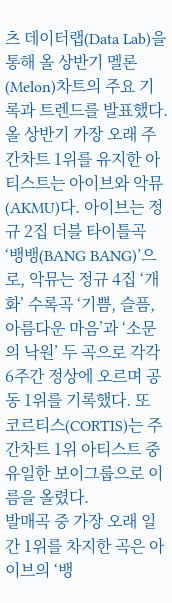츠 데이터랩(Data Lab)을 통해 올 상반기 멜론(Melon)차트의 주요 기록과 트렌드를 발표했다.
올 상반기 가장 오래 주간차트 1위를 유지한 아티스트는 아이브와 악뮤(AKMU)다. 아이브는 정규 2집 더블 타이틀곡 ‘뱅뱅(BANG BANG)’으로, 악뮤는 정규 4집 ‘개화’ 수록곡 ‘기쁨, 슬픔, 아름다운 마음’과 ‘소문의 낙원’ 두 곡으로 각각 6주간 정상에 오르며 공동 1위를 기록했다. 또 코르티스(CORTIS)는 주간차트 1위 아티스트 중 유일한 보이그룹으로 이름을 올렸다.
발매곡 중 가장 오래 일간 1위를 차지한 곡은 아이브의 ‘뱅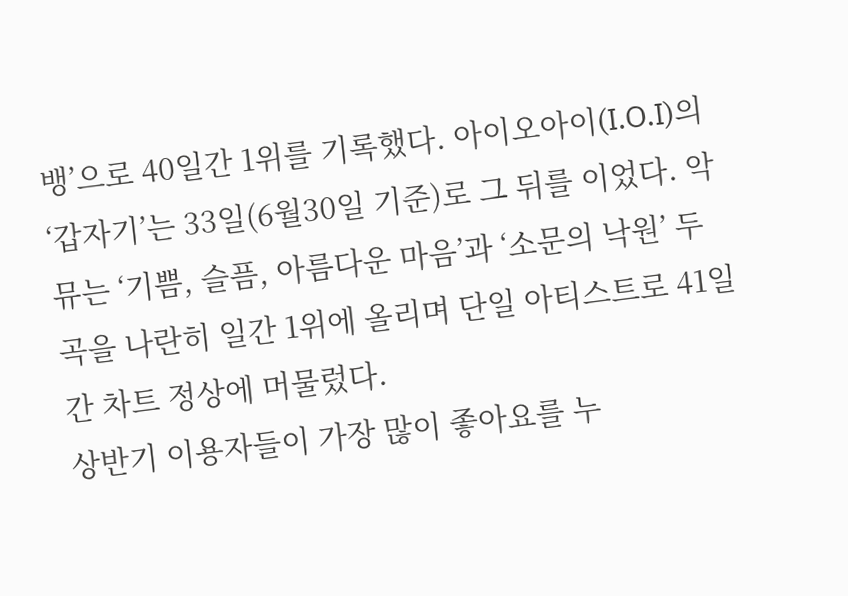뱅’으로 40일간 1위를 기록했다. 아이오아이(I.O.I)의 ‘갑자기’는 33일(6월30일 기준)로 그 뒤를 이었다. 악뮤는 ‘기쁨, 슬픔, 아름다운 마음’과 ‘소문의 낙원’ 두 곡을 나란히 일간 1위에 올리며 단일 아티스트로 41일간 차트 정상에 머물렀다.
상반기 이용자들이 가장 많이 좋아요를 누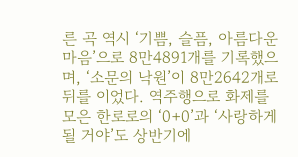른 곡 역시 ‘기쁨, 슬픔, 아름다운 마음’으로 8만4891개를 기록했으며, ‘소문의 낙원’이 8만2642개로 뒤를 이었다. 역주행으로 화제를 모은 한로로의 ‘0+0’과 ‘사랑하게 될 거야’도 상반기에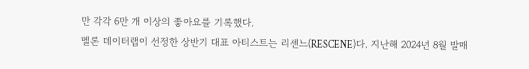만 각각 6만 개 이상의 좋아요를 기록했다.
멜론 데이터랩이 선정한 상반기 대표 아티스트는 리센느(RESCENE)다. 지난해 2024년 8월 발매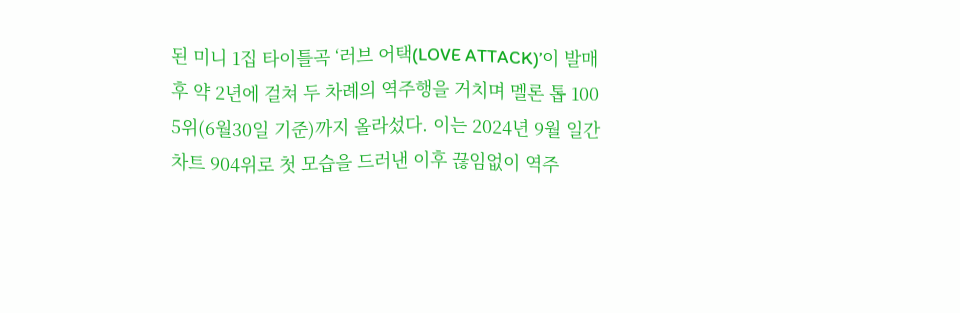된 미니 1집 타이틀곡 ‘러브 어택(LOVE ATTACK)’이 발매 후 약 2년에 걸쳐 두 차례의 역주행을 거치며 멜론 톱 100 5위(6월30일 기준)까지 올라섰다. 이는 2024년 9월 일간차트 904위로 첫 모습을 드러낸 이후 끊임없이 역주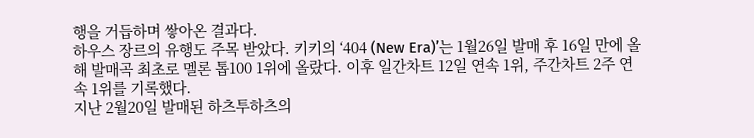행을 거듭하며 쌓아온 결과다.
하우스 장르의 유행도 주목 받았다. 키키의 ‘404 (New Era)’는 1월26일 발매 후 16일 만에 올해 발매곡 최초로 멜론 톱100 1위에 올랐다. 이후 일간차트 12일 연속 1위, 주간차트 2주 연속 1위를 기록했다.
지난 2월20일 발매된 하츠투하츠의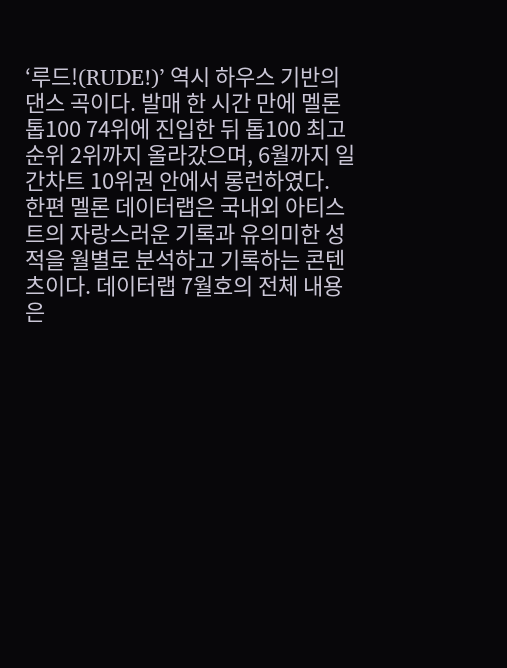‘루드!(RUDE!)’ 역시 하우스 기반의 댄스 곡이다. 발매 한 시간 만에 멜론 톱100 74위에 진입한 뒤 톱100 최고 순위 2위까지 올라갔으며, 6월까지 일간차트 10위권 안에서 롱런하였다.
한편 멜론 데이터랩은 국내외 아티스트의 자랑스러운 기록과 유의미한 성적을 월별로 분석하고 기록하는 콘텐츠이다. 데이터랩 7월호의 전체 내용은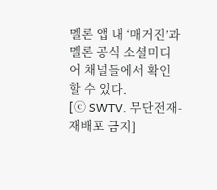멜론 앱 내 ‘매거진’과 멜론 공식 소셜미디어 채널들에서 확인할 수 있다.
[ⓒ SWTV. 무단전재-재배포 금지]